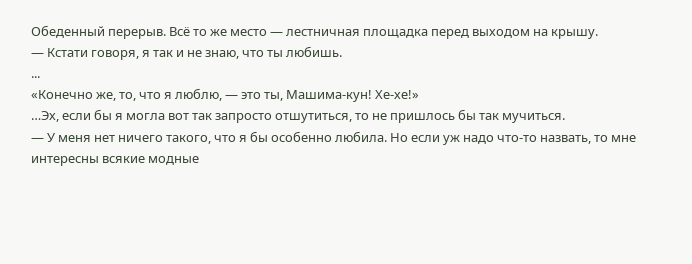Обеденный перерыв. Всё то же место — лестничная площадка перед выходом на крышу.
— Кстати говоря, я так и не знаю, что ты любишь.
...
«Конечно же, то, что я люблю, — это ты, Машима-кун! Хе-хе!»
…Эх, если бы я могла вот так запросто отшутиться, то не пришлось бы так мучиться.
— У меня нет ничего такого, что я бы особенно любила. Но если уж надо что-то назвать, то мне интересны всякие модные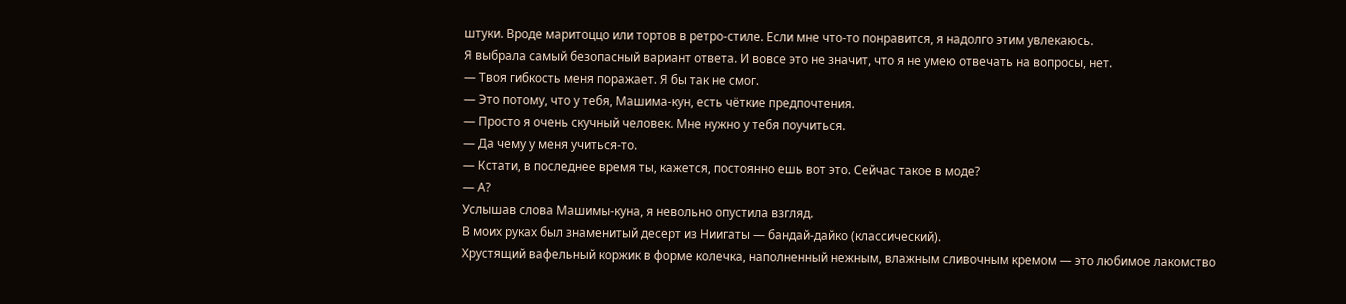штуки. Вроде маритоццо или тортов в ретро-стиле. Если мне что-то понравится, я надолго этим увлекаюсь.
Я выбрала самый безопасный вариант ответа. И вовсе это не значит, что я не умею отвечать на вопросы, нет.
— Твоя гибкость меня поражает. Я бы так не смог.
— Это потому, что у тебя, Машима-кун, есть чёткие предпочтения.
— Просто я очень скучный человек. Мне нужно у тебя поучиться.
— Да чему у меня учиться-то.
— Кстати, в последнее время ты, кажется, постоянно ешь вот это. Сейчас такое в моде?
— А?
Услышав слова Машимы-куна, я невольно опустила взгляд.
В моих руках был знаменитый десерт из Ниигаты — бандай-дайко (классический).
Хрустящий вафельный коржик в форме колечка, наполненный нежным, влажным сливочным кремом — это любимое лакомство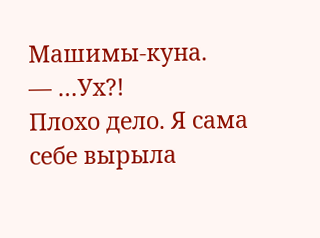Машимы-куна.
— …Ух?!
Плохо дело. Я сама себе вырыла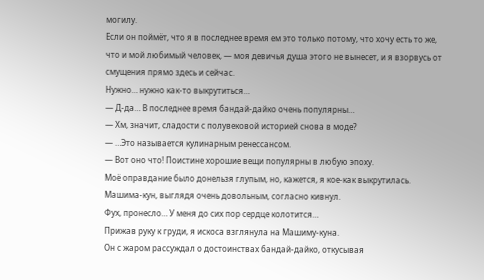могилу.
Если он поймёт, что я в последнее время ем это только потому, что хочу есть то же, что и мой любимый человек, — моя девичья душа этого не вынесет, и я взорвусь от смущения прямо здесь и сейчас.
Нужно… нужно как-то выкрутиться…
— Д-да… В последнее время бандай-дайко очень популярны…
— Хм, значит, сладости с полувековой историей снова в моде?
— …Это называется кулинарным ренессансом.
— Вот оно что! Поистине хорошие вещи популярны в любую эпоху.
Моё оправдание было донельзя глупым, но, кажется, я кое-как выкрутилась. Машима-кун, выглядя очень довольным, согласно кивнул.
Фух, пронесло… У меня до сих пор сердце колотится…
Прижав руку к груди, я искоса взглянула на Машиму-куна.
Он с жаром рассуждал о достоинствах бандай-дайко, откусывая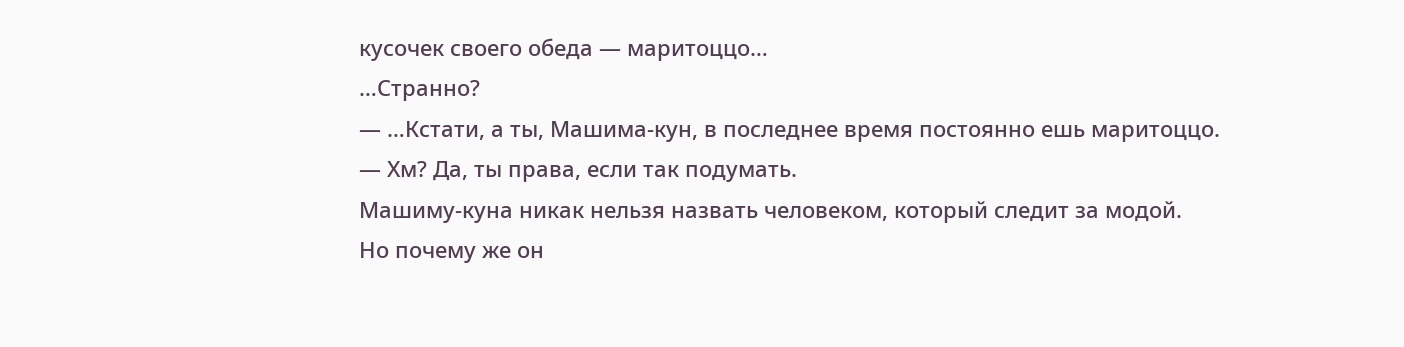кусочек своего обеда — маритоццо…
…Странно?
— …Кстати, а ты, Машима-кун, в последнее время постоянно ешь маритоццо.
— Хм? Да, ты права, если так подумать.
Машиму-куна никак нельзя назвать человеком, который следит за модой.
Но почему же он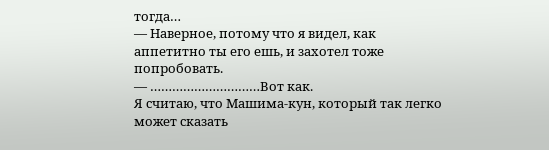тогда…
— Наверное, потому что я видел, как аппетитно ты его ешь, и захотел тоже попробовать.
— …………………………Вот как.
Я считаю, что Машима-кун, который так легко может сказать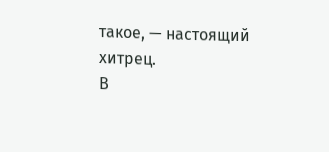такое, — настоящий хитрец.
В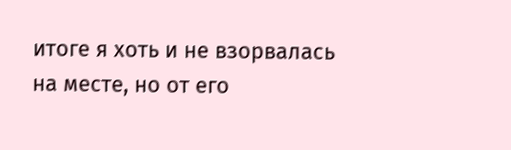итоге я хоть и не взорвалась на месте, но от его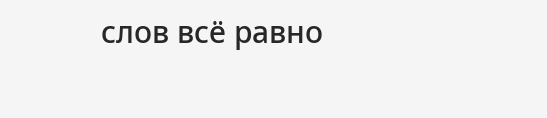слов всё равно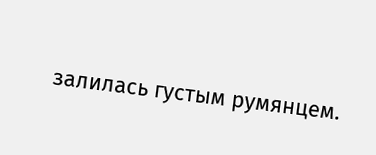залилась густым румянцем.